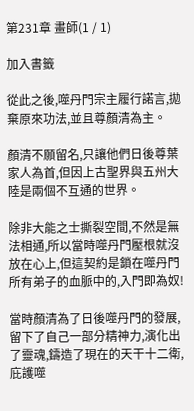第231章 畫師(1 / 1)

加入書籤

從此之後,噬丹門宗主履行諾言,拋棄原來功法,並且尊顏清為主。

顏清不願留名,只讓他們日後尊葉家人為首,但因上古聖界與五州大陸是兩個不互通的世界。

除非大能之士撕裂空間,不然是無法相通,所以當時噬丹門壓根就沒放在心上,但這契約是鎖在噬丹門所有弟子的血脈中的,入門即為奴!

當時顏清為了日後噬丹門的發展,留下了自己一部分精神力,演化出了靈魂,鑄造了現在的天干十二衛,庇護噬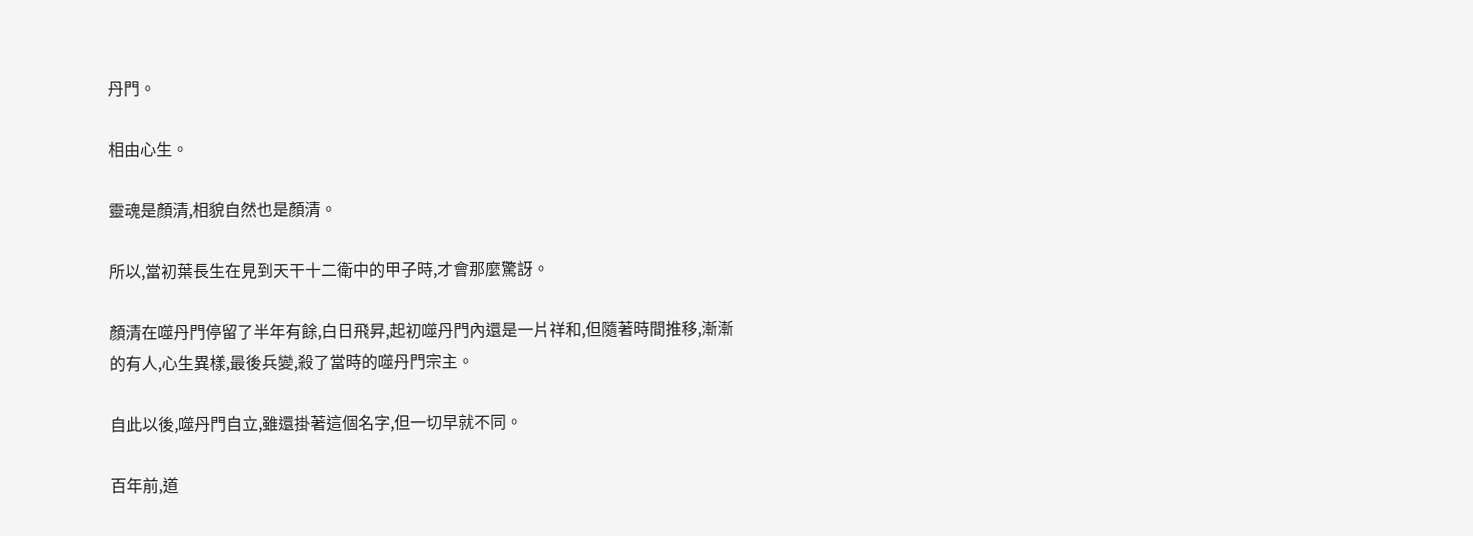丹門。

相由心生。

靈魂是顏清,相貌自然也是顏清。

所以,當初葉長生在見到天干十二衛中的甲子時,才會那麼驚訝。

顏清在噬丹門停留了半年有餘,白日飛昇,起初噬丹門內還是一片祥和,但隨著時間推移,漸漸的有人,心生異樣,最後兵變,殺了當時的噬丹門宗主。

自此以後,噬丹門自立,雖還掛著這個名字,但一切早就不同。

百年前,道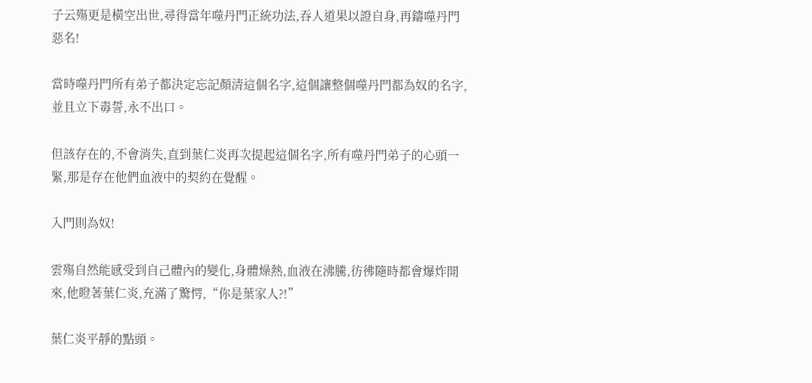子云殤更是橫空出世,尋得當年噬丹門正統功法,吞人道果以證自身,再鑄噬丹門惡名!

當時噬丹門所有弟子都決定忘記顏清這個名字,這個讓整個噬丹門都為奴的名字,並且立下毒誓,永不出口。

但該存在的,不會消失,直到葉仁炎再次提起這個名字,所有噬丹門弟子的心頭一緊,那是存在他們血液中的契約在覺醒。

入門則為奴!

雲殤自然能感受到自己體內的變化,身體燥熱,血液在沸騰,彷彿隨時都會爆炸開來,他瞪著葉仁炎,充滿了驚愕,“你是葉家人?!”

葉仁炎平靜的點頭。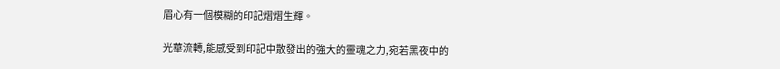眉心有一個模糊的印記熠熠生輝。

光華流轉,能感受到印記中散發出的強大的靈魂之力,宛若黑夜中的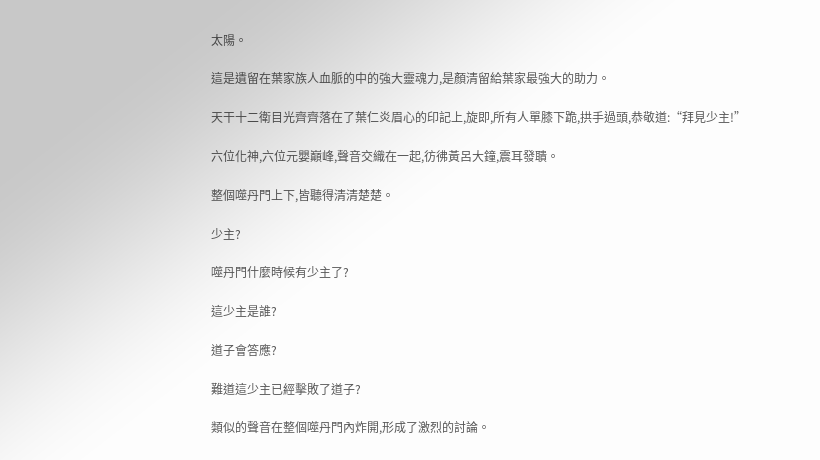太陽。

這是遺留在葉家族人血脈的中的強大靈魂力,是顏清留給葉家最強大的助力。

天干十二衛目光齊齊落在了葉仁炎眉心的印記上,旋即,所有人單膝下跪,拱手過頭,恭敬道:“拜見少主!”

六位化神,六位元嬰巔峰,聲音交織在一起,彷彿黃呂大鐘,震耳發聵。

整個噬丹門上下,皆聽得清清楚楚。

少主?

噬丹門什麼時候有少主了?

這少主是誰?

道子會答應?

難道這少主已經擊敗了道子?

類似的聲音在整個噬丹門內炸開,形成了激烈的討論。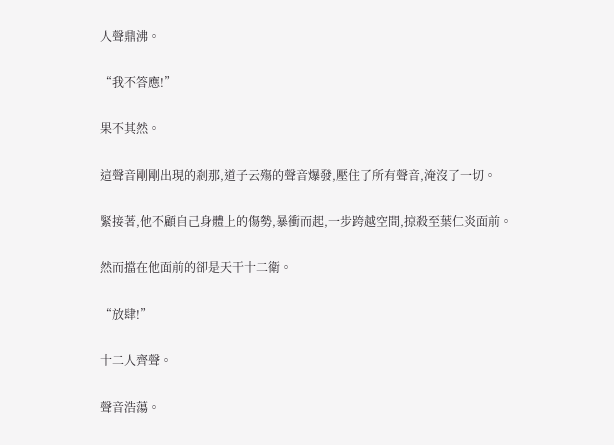人聲鼎沸。

“我不答應!”

果不其然。

這聲音剛剛出現的剎那,道子云殤的聲音爆發,壓住了所有聲音,淹沒了一切。

緊接著,他不顧自己身體上的傷勢,暴衝而起,一步跨越空間,掠殺至葉仁炎面前。

然而擋在他面前的卻是天干十二衛。

“放肆!”

十二人齊聲。

聲音浩蕩。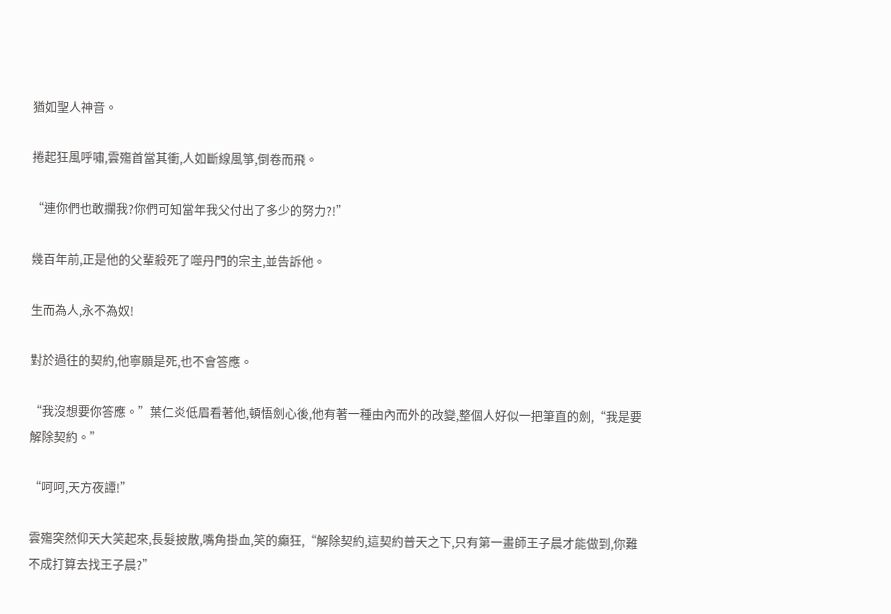猶如聖人神音。

捲起狂風呼嘯,雲殤首當其衝,人如斷線風箏,倒卷而飛。

“連你們也敢攔我?你們可知當年我父付出了多少的努力?!”

幾百年前,正是他的父輩殺死了噬丹門的宗主,並告訴他。

生而為人,永不為奴!

對於過往的契約,他寧願是死,也不會答應。

“我沒想要你答應。”葉仁炎低眉看著他,頓悟劍心後,他有著一種由內而外的改變,整個人好似一把筆直的劍,“我是要解除契約。”

“呵呵,天方夜譚!”

雲殤突然仰天大笑起來,長髮披散,嘴角掛血,笑的癲狂,“解除契約,這契約普天之下,只有第一畫師王子晨才能做到,你難不成打算去找王子晨?”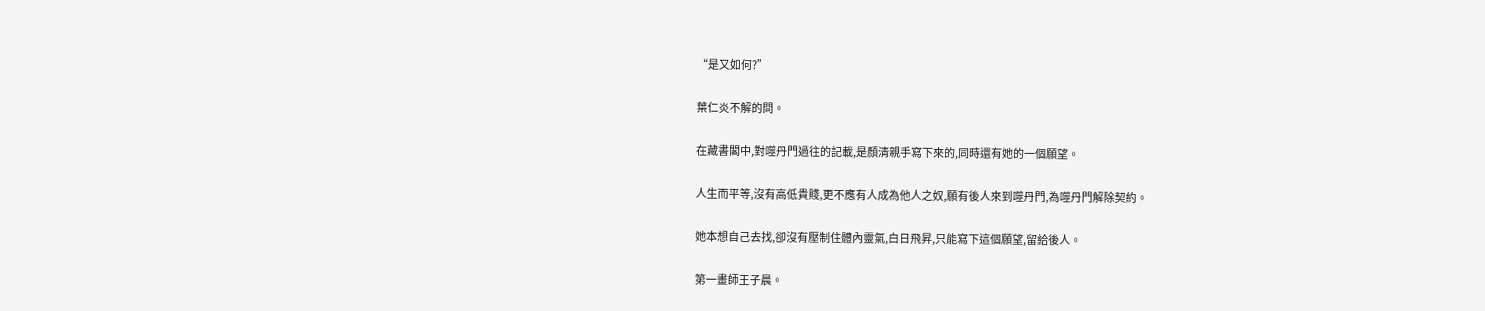“是又如何?”

葉仁炎不解的問。

在藏書閣中,對噬丹門過往的記載,是顏清親手寫下來的,同時還有她的一個願望。

人生而平等,沒有高低貴賤,更不應有人成為他人之奴,願有後人來到噬丹門,為噬丹門解除契約。

她本想自己去找,卻沒有壓制住體內靈氣,白日飛昇,只能寫下這個願望,留給後人。

第一畫師王子晨。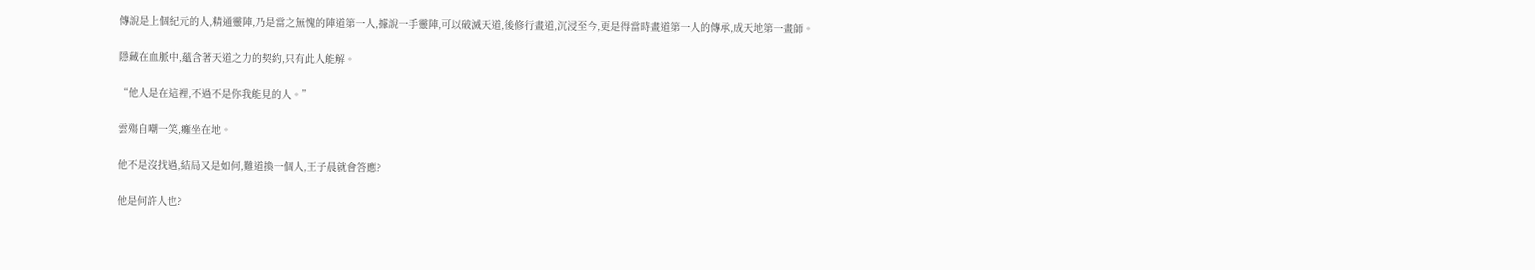傳說是上個紀元的人,精通靈陣,乃是當之無愧的陣道第一人,據說一手靈陣,可以破滅天道,後修行畫道,沉浸至今,更是得當時畫道第一人的傳承,成天地第一畫師。

隱藏在血脈中,蘊含著天道之力的契約,只有此人能解。

“他人是在這裡,不過不是你我能見的人。”

雲殤自嘲一笑,癱坐在地。

他不是沒找過,結局又是如何,難道換一個人,王子晨就會答應?

他是何許人也?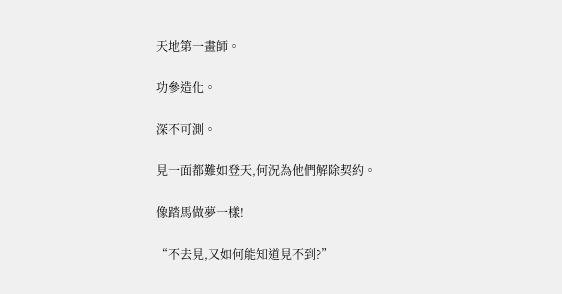天地第一畫師。

功參造化。

深不可測。

見一面都難如登天,何況為他們解除契約。

像踏馬做夢一樣!

“不去見,又如何能知道見不到?”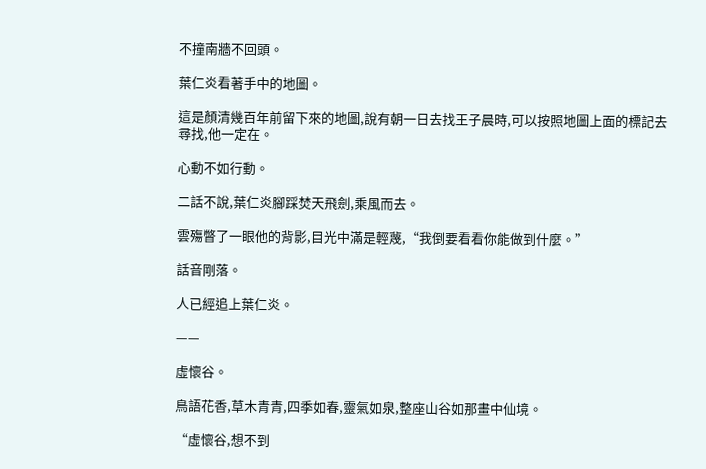不撞南牆不回頭。

葉仁炎看著手中的地圖。

這是顏清幾百年前留下來的地圖,說有朝一日去找王子晨時,可以按照地圖上面的標記去尋找,他一定在。

心動不如行動。

二話不說,葉仁炎腳踩焚天飛劍,乘風而去。

雲殤瞥了一眼他的背影,目光中滿是輕蔑,“我倒要看看你能做到什麼。”

話音剛落。

人已經追上葉仁炎。

——

虛懷谷。

鳥語花香,草木青青,四季如春,靈氣如泉,整座山谷如那畫中仙境。

“虛懷谷,想不到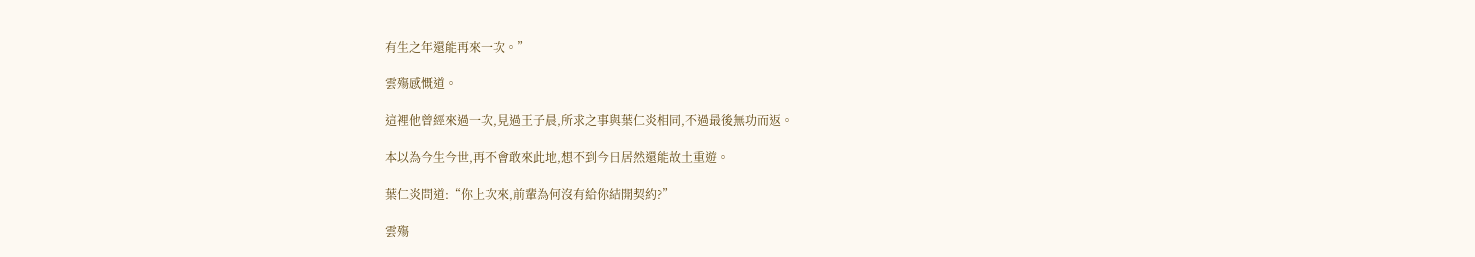有生之年還能再來一次。”

雲殤感慨道。

這裡他曾經來過一次,見過王子晨,所求之事與葉仁炎相同,不過最後無功而返。

本以為今生今世,再不會敢來此地,想不到今日居然還能故土重遊。

葉仁炎問道:“你上次來,前輩為何沒有給你結開契約?”

雲殤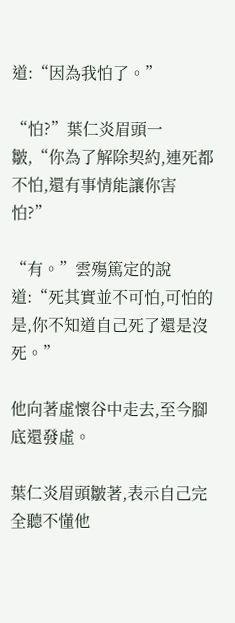道:“因為我怕了。”

“怕?”葉仁炎眉頭一皺,“你為了解除契約,連死都不怕,還有事情能讓你害怕?”

“有。”雲殤篤定的說道:“死其實並不可怕,可怕的是,你不知道自己死了還是沒死。”

他向著虛懷谷中走去,至今腳底還發虛。

葉仁炎眉頭皺著,表示自己完全聽不懂他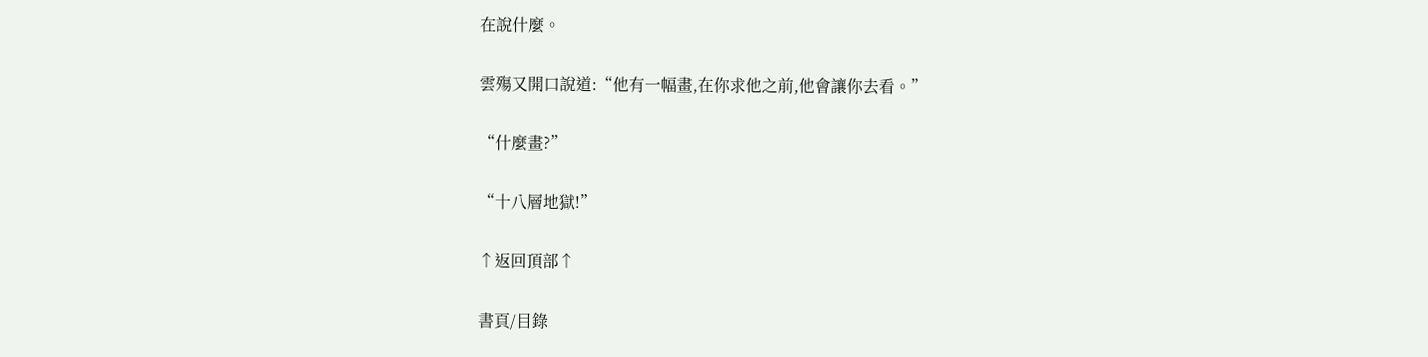在說什麼。

雲殤又開口說道:“他有一幅畫,在你求他之前,他會讓你去看。”

“什麼畫?”

“十八層地獄!”

↑返回頂部↑

書頁/目錄